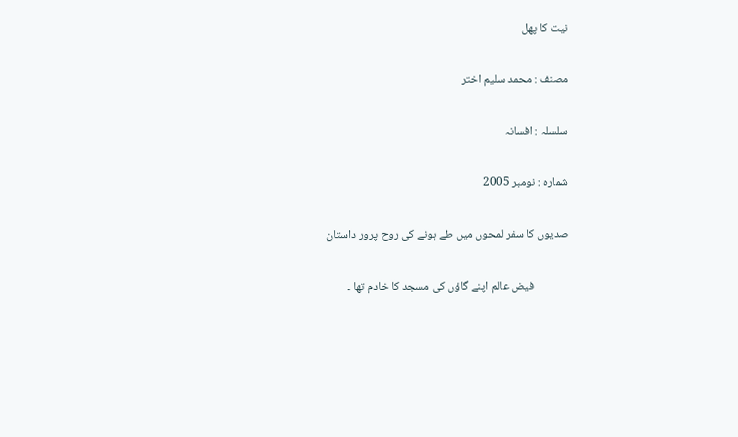نیت کا پھل

مصنف : محمد سلیم اختر

سلسلہ : افسانہ

شمارہ : نومبر 2005

صدیوں کا سفر لمحوں میں طے ہونے کی روح پرور داستان

             فیض عالم اپنے گاؤں کی مسجد کا خادم تھا ۔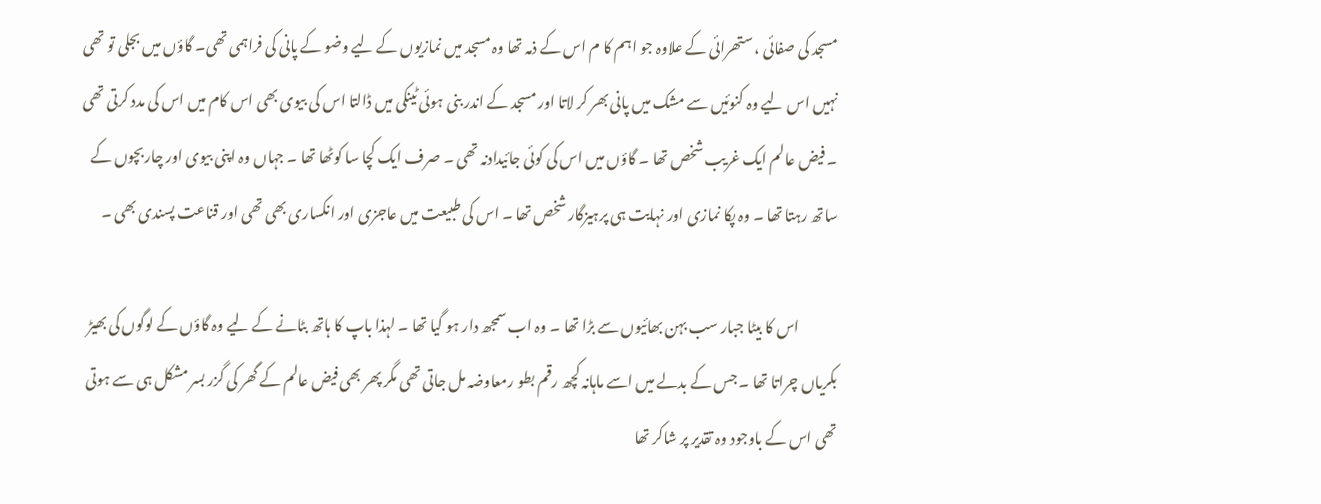مسجد کی صفائی ، ستھرائی کے علاوہ جو اہم کا م اس کے ذمہ تھا وہ مسجد میں نمازیوں کے لیے وضو کے پانی کی فراہمی تھی۔ گاؤں میں بجلی تو تھی نہیں اس لیے وہ کنوئیں سے مشک میں پانی بھر کر لاتا اور مسجد کے اندر بنی ہوئی ٹینکی میں ڈالتا اس کی بیوی بھی اس کام میں اس کی مدد کرتی تھی ۔ فیض عالم ایک غریب شخص تھا ۔ گاؤں میں اس کی کوئی جائیدادنہ تھی ۔ صرف ایک کچا سا کوٹھا تھا ۔ جہاں وہ اپنی بیوی اور چاربچوں کے ساتھ رہتا تھا ۔ وہ پکا نمازی اور نہایت ہی پرہیزگار شخص تھا ۔ اس کی طبیعت میں عاجزی اور انکساری بھی تھی اور قناعت پسندی بھی ۔

             اس کا بیٹا جبار سب بہن بھائیوں سے بڑا تھا ۔ وہ اب سمجھ دار ہو گیا تھا ۔ لہذا باپ کا ہاتھ بٹانے کے لیے وہ گاؤں کے لوگوں کی بھیڑ بکریاں چراتا تھا ۔ جس کے بدلے میں اسے ماہانہ کچھ رقم بطو رمعاوضہ مل جاتی تھی مگر پھر بھی فیض عالم کے گھر کی گزر بسر مشکل ہی سے ہوتی تھی اس کے باوجود وہ تقدیر پر شاکر تھا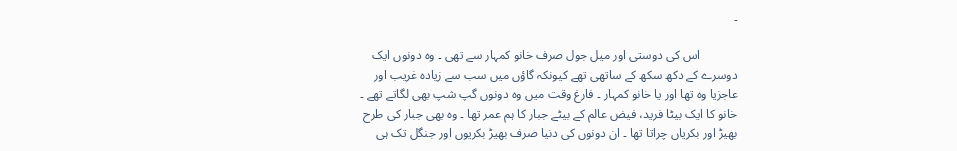۔

            اس کی دوستی اور میل جول صرف خانو کمہار سے تھی ۔ وہ دونوں ایک دوسرے کے دکھ سکھ کے ساتھی تھے کیونکہ گاؤں میں سب سے زیادہ غریب اور عاجزیا وہ تھا اور یا خانو کمہار ۔ فارغ وقت میں وہ دونوں گپ شپ بھی لگاتے تھے ۔ خانو کا ایک بیٹا فرید، فیض عالم کے بیٹے جبار کا ہم عمر تھا ۔ وہ بھی جبار کی طرح بھیڑ اور بکریاں چراتا تھا ۔ ان دونوں کی دنیا صرف بھیڑ بکریوں اور جنگل تک ہی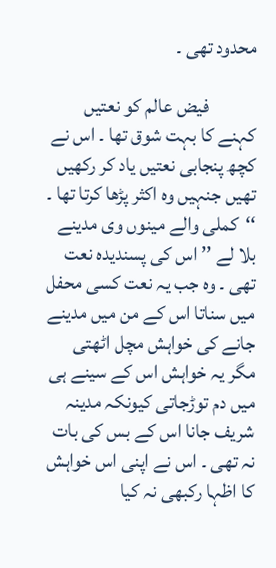محدود تھی ۔

            فیض عالم کو نعتیں کہنے کا بہت شوق تھا ۔ اس نے کچھ پنجابی نعتیں یاد کر رکھیں تھیں جنہیں وہ اکثر پڑھا کرتا تھا ۔ ‘‘کملی والے مینوں وی مدینے بلا لے ’’ اس کی پسندیدہ نعت تھی ۔ وہ جب یہ نعت کسی محفل میں سناتا اس کے من میں مدینے جانے کی خواہش مچل اٹھتی مگر یہ خواہش اس کے سینے ہی میں دم توڑجاتی کیونکہ مدینہ شریف جانا اس کے بس کی بات نہ تھی ۔ اس نے اپنی اس خواہش کا اظہا رکبھی نہ کیا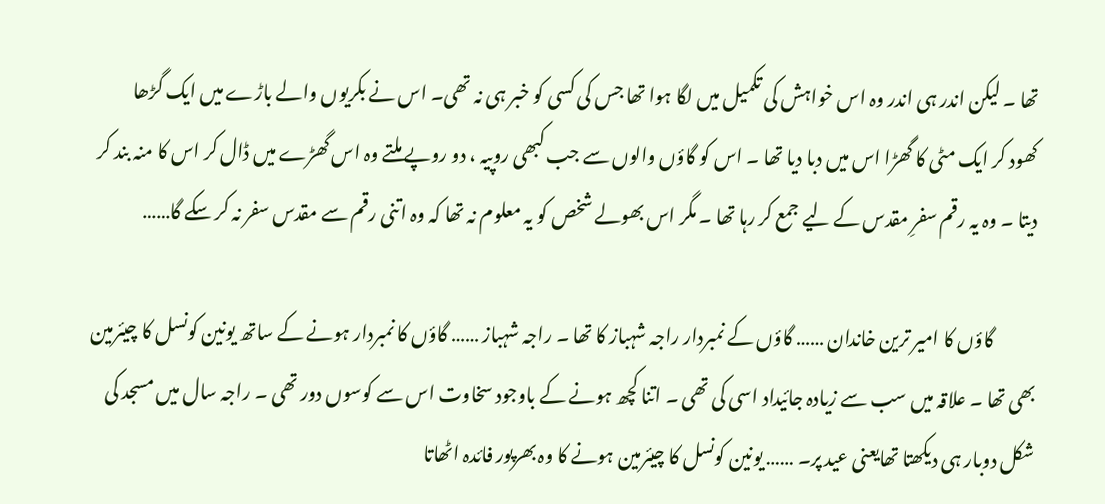تھا ۔ لیکن اندر ہی اندر وہ اس خواہش کی تکمیل میں لگا ہوا تھا جس کی کسی کو خبر ہی نہ تھی۔ اس نے بکریوں والے باڑے میں ایک گڑھا کھود کر ایک مٹی کا گھڑا اس میں دبا دیا تھا ۔ اس کو گاؤں والوں سے جب کبھی روپیہ ، دو روپے ملتے وہ اس گھڑے میں ڈال کر اس کا منہ بند کر دیتا ۔ وہ یہ رقم سفرِ مقدس کے لیے جمع کر رہا تھا ۔ مگر اس بھولے شخص کو یہ معلوم نہ تھا کہ وہ اتنی رقم سے مقدس سفر نہ کر سکے گا……

            گاؤں کا امیر ترین خاندان …… گاؤں کے نمبردار راجہ شہباز کا تھا ۔ راجہ شہباز …… گاؤں کا نمبردار ہونے کے ساتھ یونین کونسل کا چیئرمین بھی تھا ۔ علاقہ میں سب سے زیادہ جائیداد اسی کی تھی ۔ اتنا کچھ ہونے کے باوجود سخاوت اس سے کوسوں دور تھی ۔ راجہ سال میں مسجد کی شکل دوبار ہی دیکھتا تھایعنی عید پر۔ …… یونین کونسل کا چیئرمین ہونے کا وہ بھرپور فائدہ اٹھاتا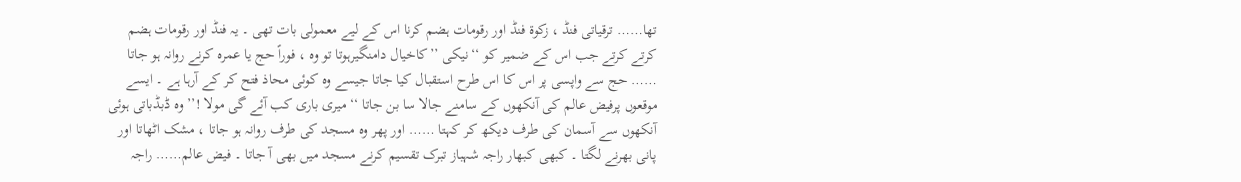تھا…… ترقیاتی فنڈ ، زکوۃ فنڈ اور رقومات ہضم کرنا اس کے لیے معمولی بات تھی ۔ یہ فنڈ اور رقومات ہضم کرتے کرتے جب اس کے ضمیر کو ‘‘نیکی ’’کاخیال دامنگیرہوتا تو وہ ، فوراً حج یا عمرہ کرنے روانہ ہو جاتا …… حج سے واپسی پر اس کا اس طرح استقبال کیا جاتا جیسے وہ کوئی محاذ فتح کر کے آرہا ہے ۔ ایسے موقعوں پرفیض عالم کی آنکھوں کے سامنے جالا سا بن جاتا ‘‘ میری باری کب آئے گی مولا !’’ وہ ڈبڈباتی ہوئی آنکھوں سے آسمان کی طرف دیکھ کر کہتا …… اور پھر وہ مسجد کی طرف روانہ ہو جاتا ، مشک اٹھاتا اور پانی بھرنے لگتا ۔ کبھی کبھار راجہ شہباز تبرک تقسیم کرنے مسجد میں بھی آ جاتا ۔ فیض عالم…… راجہ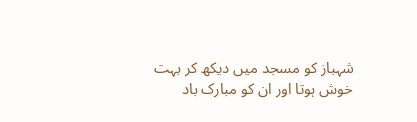شہباز کو مسجد میں دیکھ کر بہت خوش ہوتا اور ان کو مبارک باد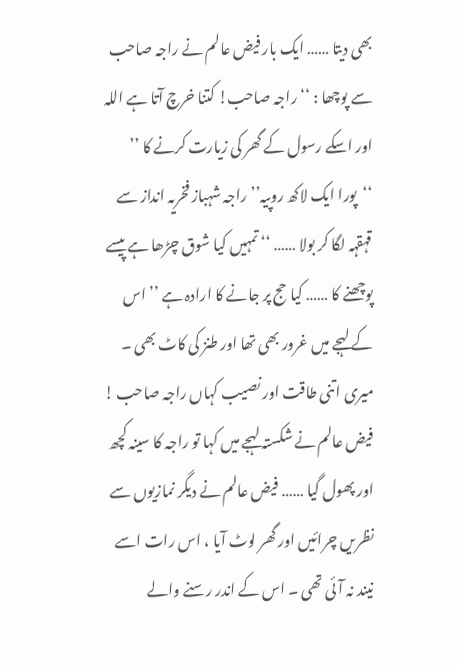بھی دیتا …… ایک بار فیض عالم نے راجہ صاحب سے پوچھا : ‘‘ راجہ صاحب! کتنا خرچ آتا ہے اللہ اور اسکے رسول کے گھر کی زیارت کرنے کا ’’ ‘‘پورا ایک لاکھ روپیہ’’ راجہ شہباز فخریہ انداز سے قہقہہ لگا کر بولا …… ‘‘ تمہیں کیا شوق چڑھا ہے پیسے پوچھنے کا …… کیا حج پر جانے کا ارادہ ہے ’’ اس کے لہجے میں غرور بھی تھا اور طنز کی کاٹ بھی ۔ میری اتنی طاقت اور نصیب کہاں راجہ صاحب ! فیض عالم نے شکستہ لہجے میں کہا تو راجہ کا سینہ کچھ اور پھول گیا …… فیض عالم نے دیگر نمازیوں سے نظریں چرائیں اور گھر لوٹ آیا ، اس رات اسے نیند نہ آئی تھی ۔ اس کے اندر رسنے والے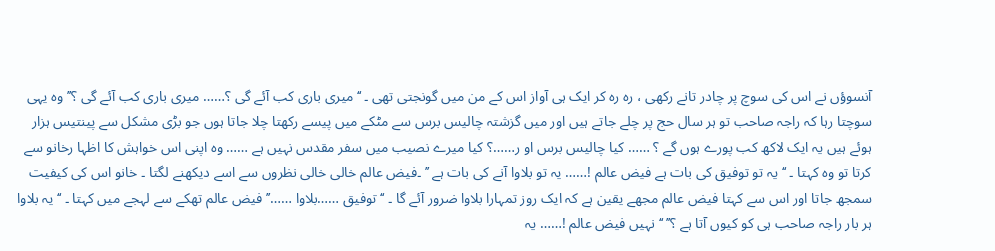آنسوؤں نے اس کی سوچ پر چادر تانے رکھی ، رہ رہ کر ایک ہی آواز اس کے من میں گونجتی تھی ۔ ‘‘میری باری کب آئے گی ؟…… میری باری کب آئے گی ؟’’ وہ یہی سوچتا رہا کہ راجہ صاحب تو ہر سال حج پر چلے جاتے ہیں اور میں گزشتہ چالیس برس سے مٹکے میں پیسے رکھتا چلا جاتا ہوں جو بڑی مشکل سے پینتیس ہزار ہوئے ہیں یہ ایک لاکھ کب پورے ہوں گے ؟ …… کیا چالیس برس او ر……؟ کیا میرے نصیب میں سفر مقدس نہیں ہے …… وہ اپنی اس خواہش کا اظہا رخانو سے کرتا تو وہ کہتا ۔ ‘‘یہ تو توفیق کی بات ہے فیض عالم !…… یہ تو بلاوا آنے کی بات ہے ’’ ۔فیض عالم خالی خالی نظروں سے اسے دیکھنے لگتا ۔ خانو اس کی کیفیت سمجھ جاتا اور اس سے کہتا فیض عالم مجھے یقین ہے کہ ایک روز تمہارا بلاوا ضرور آئے گا ۔ ‘‘ توفیق ……بلاوا ……’’ فیض عالم تھکے سے لہجے میں کہتا ۔ ‘‘ یہ بلاوا ہر بار راجہ صاحب ہی کو کیوں آتا ہے ؟’’ ‘‘نہیں فیض عالم !…… یہ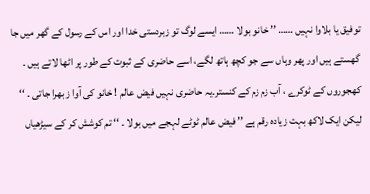توفیق یا بلاوا نہیں …… ’’ خانو بولا …… ایسے لوگ تو زبردستی خدا اور اس کے رسول کے گھر میں جا گھستے ہیں اور پھر وہاں سے جو کچھ ہاتھ لگے، اسے حاضری کے ثبوت کے طور پر اٹھا لاتے ہیں ۔ کھجوروں کے ٹوکرے ، آب زم زم کے کنستر۔یہ حاضری نہیں فیض عالم ! خانو کی آوا ز بھرا جاتی ۔ ‘‘ لیکن ایک لاکھ بہت زیادہ رقم ہے ’’ فیض عالم ٹوٹے لہجے میں بولا ۔ ‘‘ تم کوشش کر کے سیڑھیاں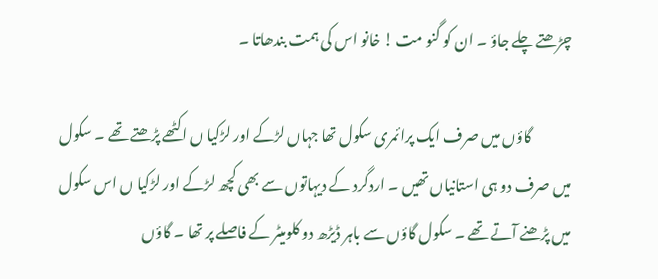چڑھتے چلے جاؤ ۔ ان کو گنو مت ! خانو اس کی ہمت بندھاتا ۔

              گاؤں میں صرف ایک پرائمری سکول تھا جہاں لڑکے اور لڑکیا ں اکٹھے پڑھتے تھے ۔ سکول میں صرف دو ہی استانیاں تھیں ۔ اردگرد کے دیہاتوں سے بھی کچھ لڑکے اور لڑکیا ں اس سکول میں پڑھنے آتے تھے ۔ سکول گاؤں سے باہر ڈیڑھ دو کلومیٹر کے فاصلے پر تھا ۔ گاؤں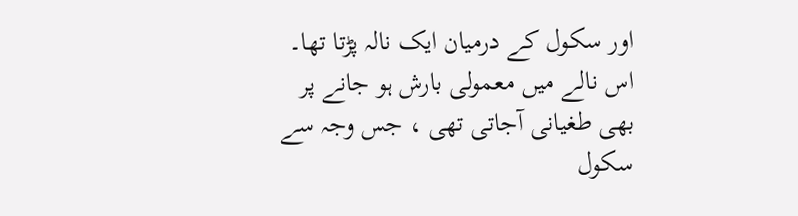اور سکول کے درمیان ایک نالہ پڑتا تھا۔ اس نالے میں معمولی بارش ہو جانے پر بھی طغیانی آجاتی تھی ، جس وجہ سے سکول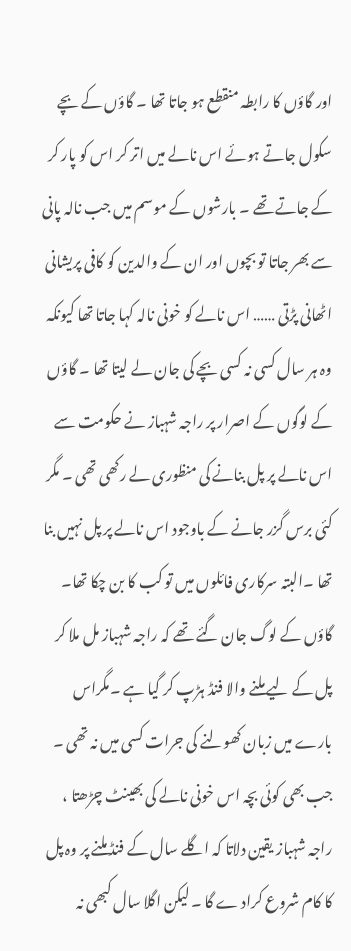اور گاؤں کا رابطہ منقطع ہو جاتا تھا ۔ گاؤں کے بچے سکول جاتے ہوئے اس نالے میں اتر کر اس کو پار کر کے جاتے تھے ۔ بارشوں کے موسم میں جب نالہ پانی سے بھر جاتا تو بچوں اور ان کے والدین کو کافی پریشانی اٹھانی پڑتی …… اس نالے کو خونی نالہ کہا جاتا تھا کیونکہ وہ ہر سال کسی نہ کسی بچے کی جان لے لیتا تھا ۔ گاؤں کے لوگوں کے اصرار پر راجہ شہباز نے حکومت سے اس نالے پر پل بنانے کی منظوری لے رکھی تھی ۔ مگر کئی برس گزر جانے کے باوجود اس نالے پر پل نہیں بنا تھا ۔البتہ سرکاری فائلوں میں تو کب کا بن چکا تھا۔ گاؤں کے لوگ جان گئے تھے کہ راجہ شہباز مل ملا کر پل کے لیے ملنے والا فنڈ ہڑپ کر گیا ہے ۔مگراس بارے میں زبان کھولنے کی جرات کسی میں نہ تھی ۔ جب بھی کوئی بچہ اس خونی نالے کی بھینٹ چڑھتا ، راجہ شہباز یقین دلاتا کہ اگلے سال کے فنڈ ملنے پر وہ پل کا کام شروع کراد ے گا ۔ لیکن اگلا سال کبھی نہ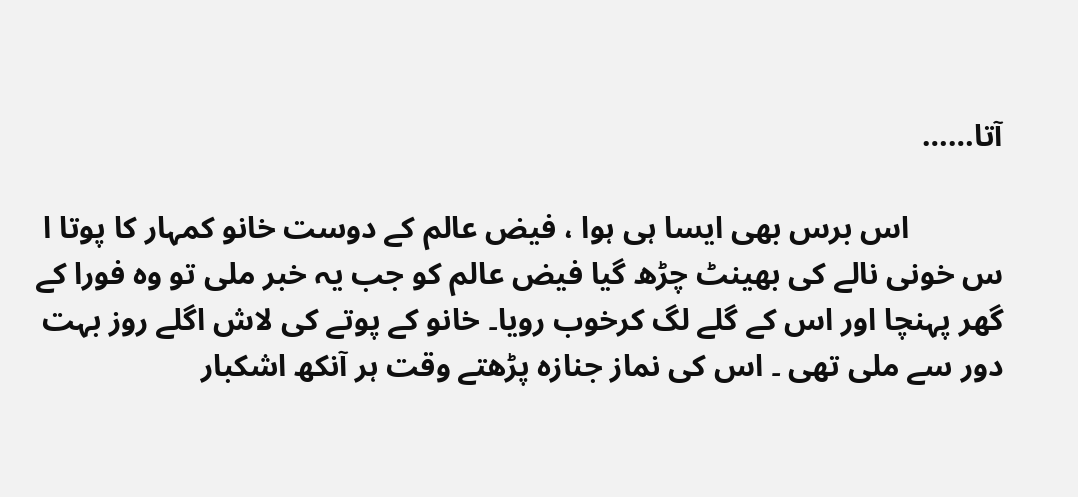آتا……

            اس برس بھی ایسا ہی ہوا ، فیض عالم کے دوست خانو کمہار کا پوتا ا س خونی نالے کی بھینٹ چڑھ گیا فیض عالم کو جب یہ خبر ملی تو وہ فورا کے گھر پہنچا اور اس کے گلے لگ کرخوب رویا۔ خانو کے پوتے کی لاش اگلے روز بہت دور سے ملی تھی ۔ اس کی نماز جنازہ پڑھتے وقت ہر آنکھ اشکبار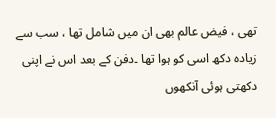تھی ، فیض عالم بھی ان میں شامل تھا ، سب سے زیادہ دکھ اسی کو ہوا تھا ۔دفن کے بعد اس نے اپنی دکھتی ہوئی آنکھوں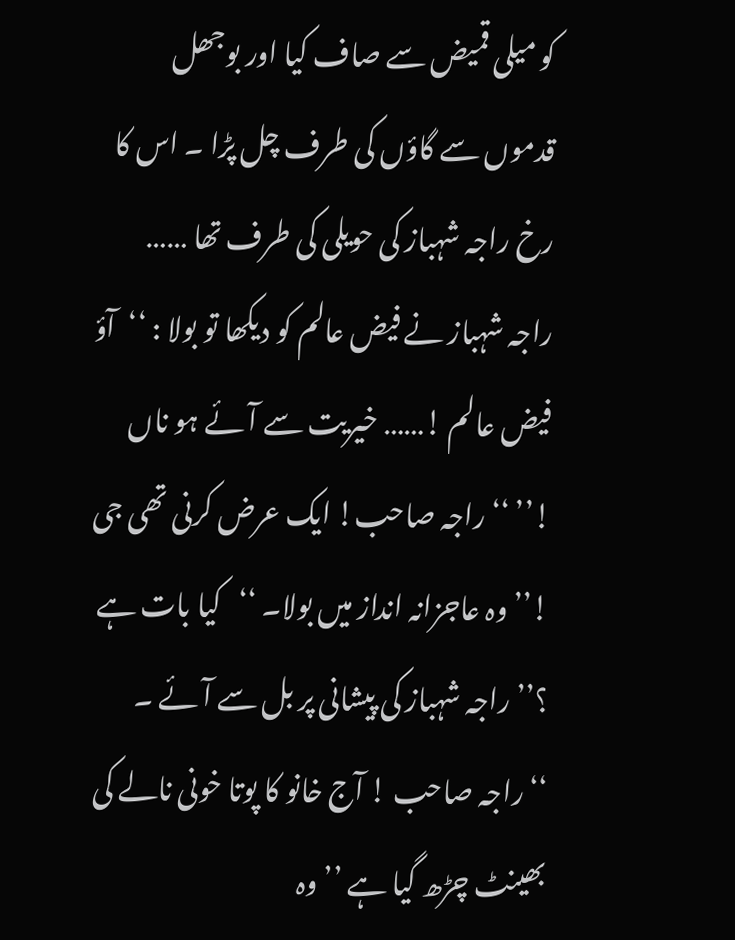کو میلی قمیض سے صاف کیا اور بوجھل قدموں سے گاؤں کی طرف چل پڑا ۔ اس کا رخ راجہ شہباز کی حویلی کی طرف تھا …… راجہ شہباز نے فیض عالم کو دیکھا تو بولا : ‘‘آؤ فیض عالم !…… خیریت سے آئے ہو ناں !’’ ‘‘راجہ صاحب! ایک عرض کرنی تھی جی !’’ وہ عاجزانہ انداز میں بولا۔ ‘‘کیا بات ہے ؟’’ راجہ شہباز کی پیشانی پر بل سے آئے ۔ ‘‘راجہ صاحب ! آج خانو کا پوتا خونی نالے کی بھینٹ چڑھ گیا ہے ’’ وہ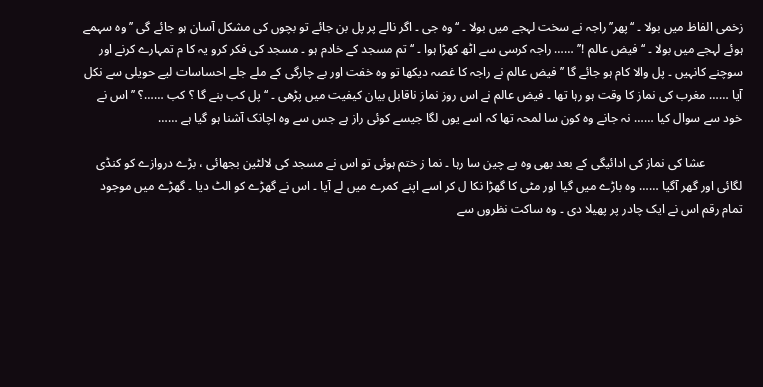زخمی الفاظ میں بولا ۔ ‘‘پھر’’ راجہ نے سخت لہجے میں بولا ۔ ‘‘وہ جی ۔ اگر نالے پر پل بن جائے تو بچوں کی مشکل آسان ہو جائے گی ’’ وہ سہمے ہوئے لہجے میں بولا ۔ ‘‘فیض عالم !’’ …… راجہ کرسی سے اٹھ کھڑا ہوا ۔ ‘‘ تم مسجد کے خادم ہو ۔ مسجد کی فکر کرو یہ کا م تمہارے کرنے اور سوچنے کانہیں ۔ پل والا کام ہو جائے گا ’’ فیض عالم نے راجہ کا غصہ دیکھا تو وہ خفت اور بے چارگی کے ملے جلے احساسات لیے حویلی سے نکل آیا …… مغرب کی نماز کا وقت ہو رہا تھا ۔ فیض عالم نے اس روز نماز ناقابل بیان کیفیت میں پڑھی ۔ ‘‘پل کب بنے گا ؟ کب ……؟ ’’ اس نے خود سے سوال کیا …… نہ جانے وہ کون سا لمحہ تھا کہ اسے یوں لگا جیسے کوئی راز ہے جس سے وہ اچانک آشنا ہو گیا ہے ……

            عشا کی نماز کی ادائیگی کے بعد بھی وہ بے چین سا رہا ۔ نما ز ختم ہوئی تو اس نے مسجد کی لالٹین بجھائی ، بڑے دروازے کو کنڈی لگائی اور گھر آگیا …… وہ باڑے میں گیا اور مٹی کا گھڑا نکا ل کر اسے اپنے کمرے میں لے آیا ۔ اس نے گھڑے کو الٹ دیا ۔ گھڑے میں موجود تمام رقم اس نے ایک چادر پر پھیلا دی ۔ وہ ساکت نظروں سے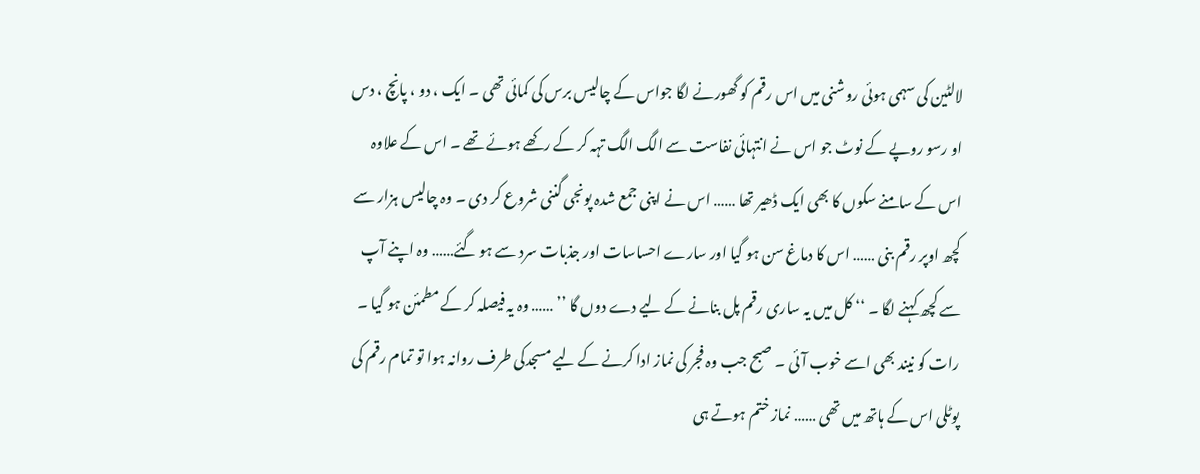لالٹین کی سہمی ہوئی روشنی میں اس رقم کو گھورنے لگا جواس کے چالیس برس کی کمائی تھی ۔ ایک ، دو ، پانچ ، دس او رسو روپے کے نوٹ جو اس نے انتہائی نفاست سے الگ الگ تہہ کر کے رکھے ہوئے تھے ۔ اس کے علاوہ اس کے سامنے سکوں کا بھی ایک ڈھیر تھا …… اس نے اپنی جمع شدہ پونجی گننی شروع کر دی ۔ وہ چالیس ہزار سے کچھ اوپر رقم بنی …… اس کا دماغ سن ہو گیا اور سارے احساسات اور جذبات سرد سے ہو گئے…… وہ اپنے آپ سے کچھ کہنے لگا ۔ ‘‘ کل میں یہ ساری رقم پل بنانے کے لیے دے دوں گا ’’ …… وہ یہ فیصلہ کر کے مطمئن ہو گیا ۔ رات کو نیند بھی اسے خوب آئی ۔ صبح جب وہ فجر کی نماز ادا کرنے کے لیے مسجدکی طرف روانہ ہوا تو تمام رقم کی پوٹلی اس کے ہاتھ میں تھی …… نماز ختم ہوتے ہی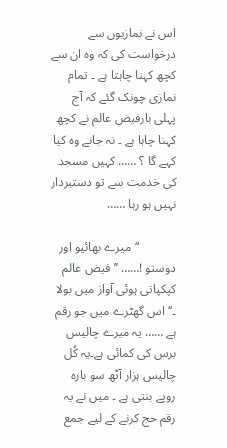اس نے نمازیوں سے درخواست کی کہ وہ ان سے کچھ کہنا چاہتا ہے ۔ تمام نمازی چونک گئے کہ آج پہلی بارفیض عالم نے کچھ کہنا چاہا ہے ۔ نہ جانے وہ کیا کہے گا ؟ …… کہیں مسجد کی خدمت سے تو دستبردار نہیں ہو رہا ……

            ‘‘میرے بھائیو اور دوستو !…… ’’ فیض عالم کپکپاتی ہوئی آواز میں بولا ۔‘‘ اس گھٹرے میں جو رقم ہے …… یہ میرے چالیس برس کی کمائی ہے۔یہ کُل چالیس ہزار آٹھ سو بارہ روپے بنتی ہے ۔ میں نے یہ رقم حج کرنے کے لیے جمع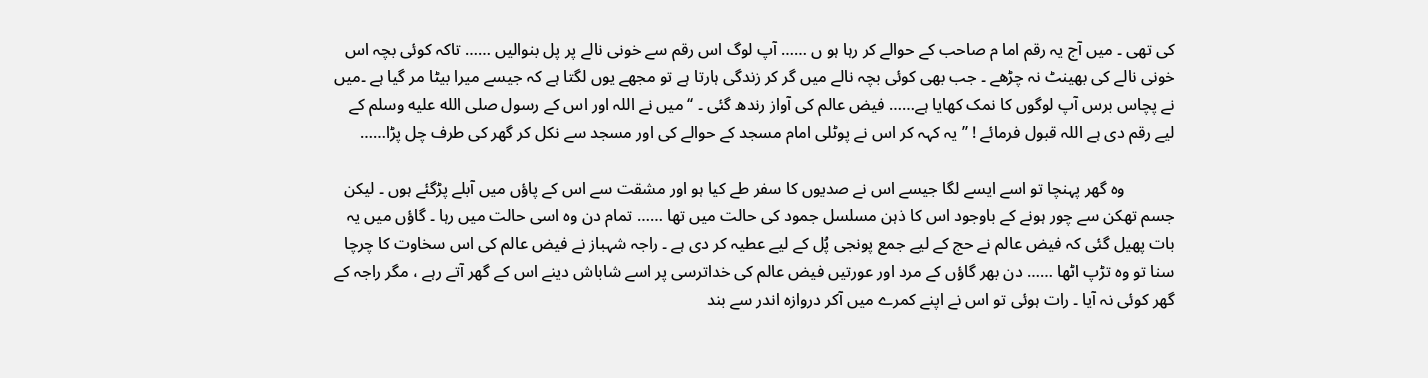کی تھی ۔ میں آج یہ رقم اما م صاحب کے حوالے کر رہا ہو ں …… آپ لوگ اس رقم سے خونی نالے پر پل بنوالیں …… تاکہ کوئی بچہ اس خونی نالے کی بھینٹ نہ چڑھے ۔ جب بھی کوئی بچہ نالے میں گر کر زندگی ہارتا ہے تو مجھے یوں لگتا ہے کہ جیسے میرا بیٹا مر گیا ہے ۔میں نے پچاس برس آپ لوگوں کا نمک کھایا ہے…… فیض عالم کی آواز رندھ گئی ۔ ‘‘ میں نے اللہ اور اس کے رسول صلى الله عليه وسلم کے لیے رقم دی ہے اللہ قبول فرمائے ! ’’ یہ کہہ کر اس نے پوٹلی امام مسجد کے حوالے کی اور مسجد سے نکل کر گھر کی طرف چل پڑا……

            وہ گھر پہنچا تو اسے ایسے لگا جیسے اس نے صدیوں کا سفر طے کیا ہو اور مشقت سے اس کے پاؤں میں آبلے پڑگئے ہوں ۔ لیکن جسم تھکن سے چور ہونے کے باوجود اس کا ذہن مسلسل جمود کی حالت میں تھا …… تمام دن وہ اسی حالت میں رہا ۔ گاؤں میں یہ بات پھیل گئی کہ فیض عالم نے حج کے لیے جمع پونجی پُل کے لیے عطیہ کر دی ہے ۔ راجہ شہباز نے فیض عالم کی اس سخاوت کا چرچا سنا تو وہ تڑپ اٹھا …… دن بھر گاؤں کے مرد اور عورتیں فیض عالم کی خداترسی پر اسے شاباش دینے اس کے گھر آتے رہے ، مگر راجہ کے گھر کوئی نہ آیا ۔ رات ہوئی تو اس نے اپنے کمرے میں آکر دروازہ اندر سے بند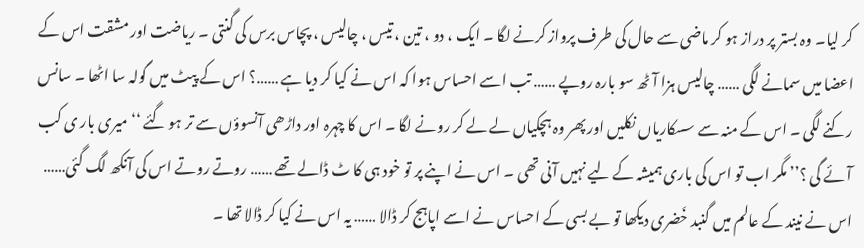کر لیا۔ وہ بستر پر دراز ہو کر ماضی سے حال کی طرف پرواز کرنے لگا ۔ ایک ، دو ، تین ، تیس ، چالیس ، پچاس برس کی گنتی ۔ ریاضت اور مشقت اس کے اعضا میں سمانے لگی …… چالیس ہزا آٹھ سو بارہ روپے …… تب اسے احساس ہوا کہ اس نے کیا کر دیا ہے ……؟ اس کے پیٹ میں گولہ سا اٹھا ۔ سانس رکنے لگی ۔ اس کے منہ سے سسکاریاں نکلیں اور پھر وہ ہچکیاں لے لے کر رونے لگا ۔ اس کا چہرہ اور داڑھی آنسوؤں سے تر ہو گئے ‘‘ میری بار ی کب آئے گی ؟’’ مگر اب تو اس کی باری ہمیشہ کے لیے نہیں آنی تھی ۔ اس نے اپنے پر تو خود ہی کا ٹ ڈالے تھے …… روتے روتے اس کی آنکھ لگ گئی…… اس نے نیند کے عالم میں گنبد خَضری دیکھا تو بے بسی کے احساس نے اسے اپاہج کر ڈالا …… یہ اس نے کیا کر ڈالا تھا ۔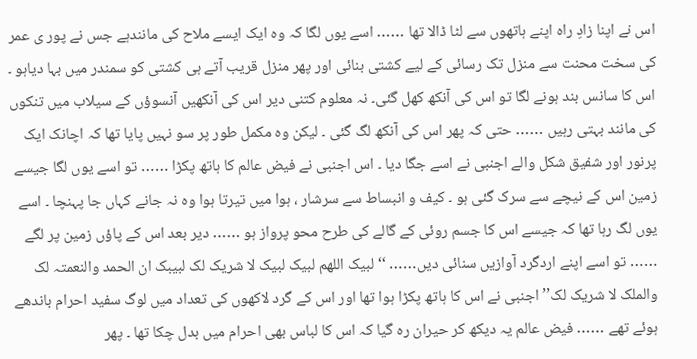اس نے اپنا زادِ راہ اپنے ہاتھوں سے لٹا ڈالا تھا …… اسے یوں لگا کہ وہ ایک ایسے ملاح کی مانندہے جس نے پور ی عمر کی سخت محنت سے منزل تک رسائی کے لیے کشتی بنائی اور پھر منزل قریب آتے ہی کشتی کو سمندر میں بہا دیاہو ۔ اس کا سانس بند ہونے لگا تو اس کی آنکھ کھل گئی۔ نہ معلوم کتنی دیر اس کی آنکھیں آنسوؤں کے سیلاب میں تنکوں کی مانند بہتی رہیں …… حتی کہ پھر اس کی آنکھ لگ گئی ۔ لیکن وہ مکمل طور پر سو نہیں پایا تھا کہ اچانک ایک پرنور اور شفیق شکل والے اجنبی نے اسے جگا دیا ۔ اس اجنبی نے فیض عالم کا ہاتھ پکڑا …… تو اسے یوں لگا جیسے زمین اس کے نیچے سے سرک گئی ہو ۔ کیف و انبساط سے سرشار ، ہوا میں تیرتا ہوا وہ نہ جانے کہاں جا پہنچا ۔ اسے یوں لگ رہا تھا کہ جیسے اس کا جسم روئی کے گالے کی طرح محو پرواز ہو …… دیر بعد اس کے پاؤں زمین پر لگے …… تو اسے اپنے اردگرد آوازیں سنائی دیں…… ‘‘ لبیک اللھم لبیک لبیک لا شریک لک لبیبک ان الحمد والنعمتہ لک والملک لا شریک لک’’ اجنبی نے اس کا ہاتھ پکڑا ہوا تھا اور اس کے گرد لاکھوں کی تعداد میں لوگ سفید احرام باندھے ہوئے تھے …… فیض عالم یہ دیکھ کر حیران رہ گیا کہ اس کا لباس بھی احرام میں بدل چکا تھا ۔ پھر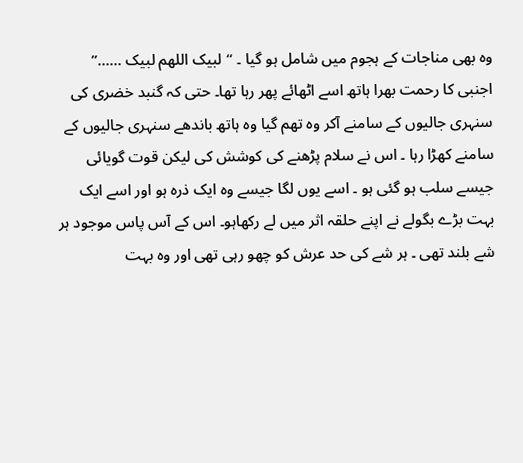وہ بھی مناجات کے ہجوم میں شامل ہو گیا ۔ ‘‘لبیک اللھم لبیک ……’’ اجنبی کا رحمت بھرا ہاتھ اسے اٹھائے پھر رہا تھا۔ حتی کہ گنبد خضری کی سنہری جالیوں کے سامنے آکر وہ تھم گیا وہ ہاتھ باندھے سنہری جالیوں کے سامنے کھڑا رہا ۔ اس نے سلام پڑھنے کی کوشش کی لیکن قوت گویائی جیسے سلب ہو گئی ہو ۔ اسے یوں لگا جیسے وہ ایک ذرہ ہو اور اسے ایک بہت بڑے بگولے نے اپنے حلقہ اثر میں لے رکھاہو۔ اس کے آس پاس موجود ہر شے بلند تھی ۔ ہر شے کی حد عرش کو چھو رہی تھی اور وہ بہت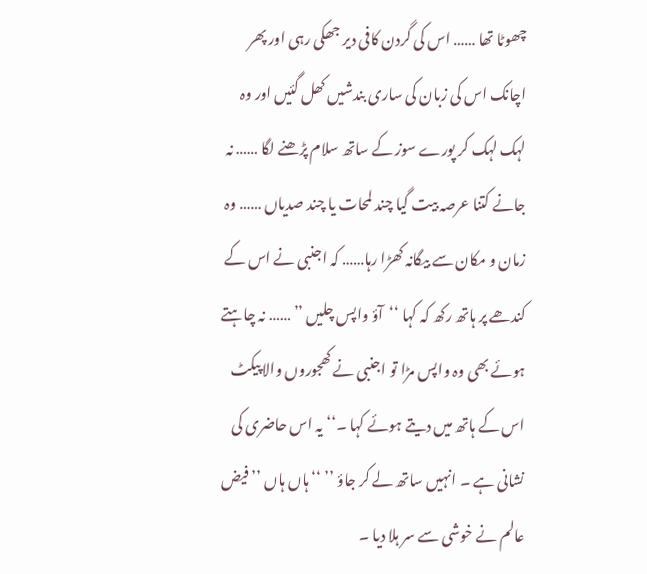چھوٹا تھا …… اس کی گردن کافی دیر جھکی رہی اور پھر اچانک اس کی زبان کی ساری بندشیں کھل گئیں اور وہ لہک لہک کر پورے سوز کے ساتھ سلام پڑھنے لگا …… نہ جانے کتنا عرصہ بیت گیا چند لمحات یا چند صدیاں …… وہ زمان و مکان سے بیگانہ کھڑا رہا…… کہ اجنبی نے اس کے کندھے پر ہاتھ رکھ کہ کہا ‘‘آؤ واپس چلیں ’’ …… نہ چاہتے ہوئے بھی وہ واپس مڑا تو اجنبی نے کھجوروں والا پیکٹ اس کے ہاتھ میں دیتے ہوئے کہا ۔‘‘ یہ اس حاضری کی نشانی ہے ۔ انہیں ساتھ لے کر جاؤ ’’ ‘‘ ہاں ہاں ’’ فیض عالم نے خوشی سے سر ہلا دیا ۔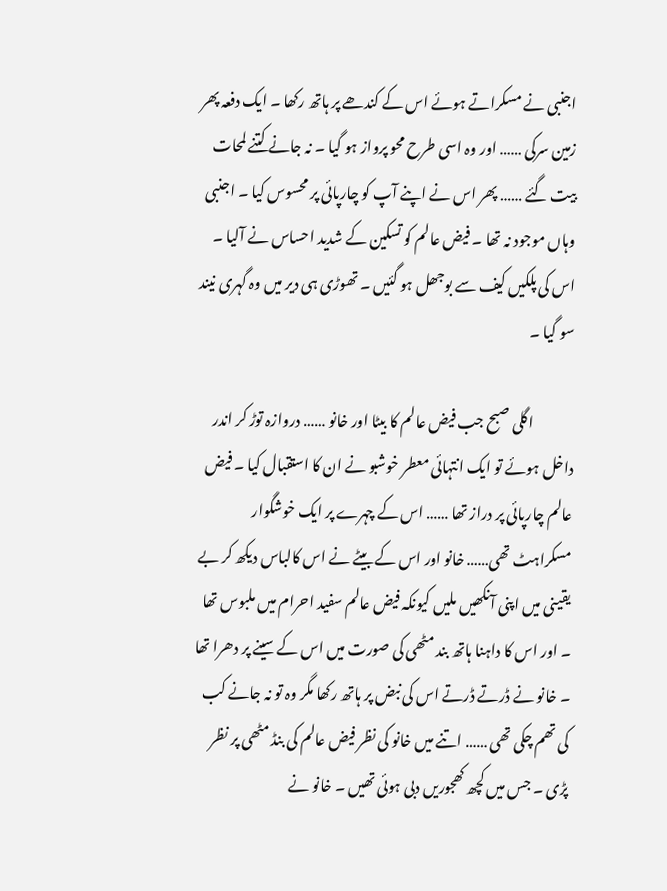اجنبی نے مسکراتے ہوئے اس کے کندھے پر ہاتھ رکھا ۔ ایک دفعہ پھر زمین سرکی …… اور وہ اسی طرح محو پرواز ہو گیا ۔ نہ جانے کتنے لمحات بیت گئے …… پھر اس نے اپنے آپ کو چارپائی پر محسوس کیا ۔ اجنبی وہاں موجود نہ تھا ۔ فیض عالم کو تسکین کے شدید احساس نے آلیا ۔ اس کی پلکیں کیف سے بوجھل ہو گئیں ۔ تھوڑی ہی دیر میں وہ گہری نیند سو گیا ۔

              اگلی صبح جب فیض عالم کا بیٹا اور خانو …… دروازہ توڑ کر اندر داخل ہوئے تو ایک انتہائی معطر خوشبو نے ان کا استقبال کیا ۔ فیض عالم چارپائی پر دراز تھا …… اس کے چہرے پر ایک خوشگوار مسکراہٹ تھی…… خانو اور اس کے بیٹے نے اس کالباس دیکھ کر بے یقینی میں اپنی آنکھیں ملیں کیونکہ فیض عالم سفید احرام میں ملبوس تھا ۔ اور اس کا داہنا ہاتھ بند مٹھی کی صورت میں اس کے سینے پر دھرا تھا ۔ خانو نے ڈرتے ڈرتے اس کی نبض پر ہاتھ رکھا مگر وہ تو نہ جانے کب کی تھم چکی تھی …… اتنے میں خانو کی نظر فیض عالم کی بنڈ مٹھی پر نظر پڑی ۔ جس میں کچھ کھجوریں دبی ہوئی تھیں ۔ خانو نے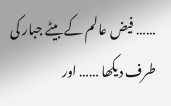…… فیض عالم کے بیٹے جبار کی طرف دیکھا …… اور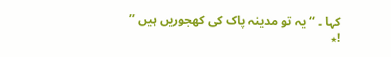کہا ۔ ‘‘ یہ تو مدینہ پاک کی کھجوریں ہیں ’’ !٭